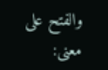والفتح على معنى: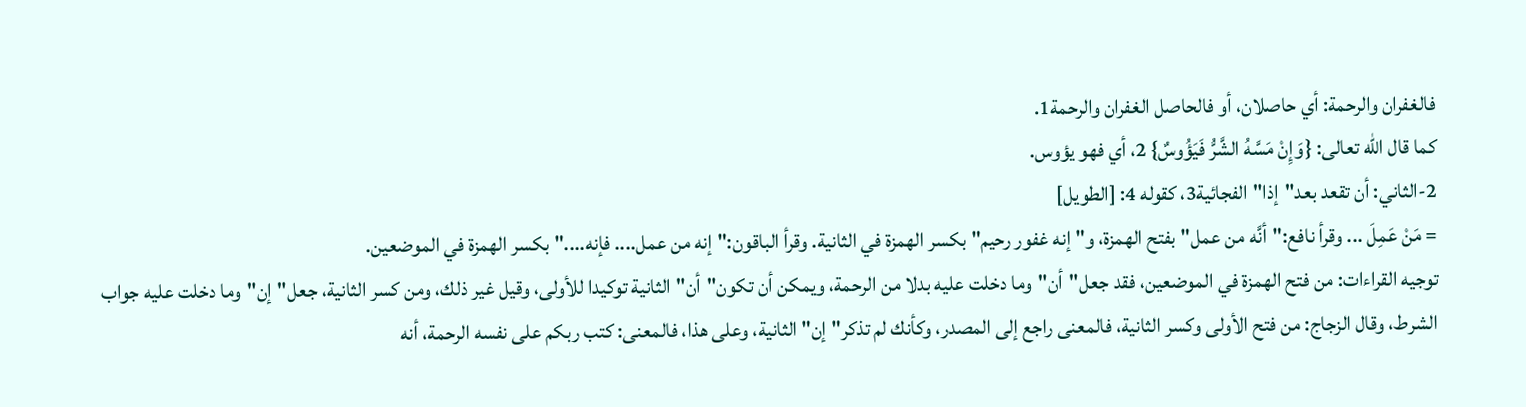فالغفران والرحمة: أي حاصلان، أو فالحاصل الغفران والرحمة1.
كما قال الله تعالى: {وَإِنْ مَسَّهُ الشَّرُّ فَيَؤُوسٌ} 2، أي فهو يؤوس.
2-الثاني: أن تقعد بعد"إذا"الفجائية3، كقوله 4: [الطويل]
= مَنْ عَمِلَ ... وقرأ نافع:"أنَّه من عمل"بفتح الهمزة، و"إنه غفور رحيم"بكسر الهمزة في الثانية. وقرأ الباقون:"إنه من عمل.... فإنه...."بكسر الهمزة في الموضعين.
توجيه القراءات: من فتح الهمزة في الموضعين، فقد جعل"أن"وما دخلت عليه بدلا من الرحمة، ويمكن أن تكون"أن"الثانية توكيدا للأولى، وقيل غير ذلك، ومن كسر الثانية، جعل"إن"وما دخلت عليه جواب الشرط، وقال الزجاج: من فتح الأولى وكسر الثانية، فالمعنى راجع إلى المصدر، وكأنك لم تذكر"إن"الثانية، وعلى هذا، فالمعنى: كتب ربكم على نفسه الرحمة، أنه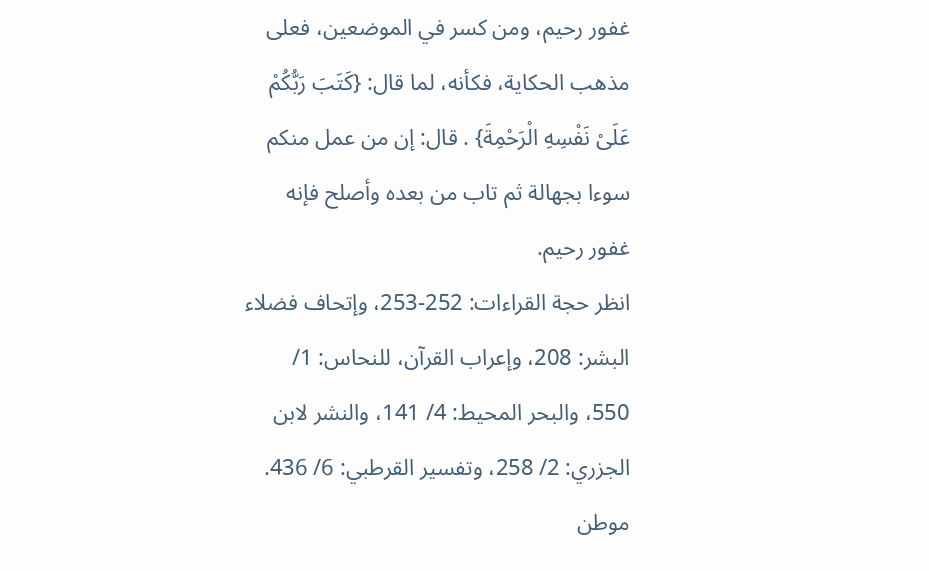غفور رحيم، ومن كسر في الموضعين، فعلى مذهب الحكاية، فكأنه، لما قال: {كَتَبَ رَبُّكُمْ عَلَىْ نَفْسِهِ الْرَحْمِةَ} . قال: إن من عمل منكم سوءا بجهالة ثم تاب من بعده وأصلح فإنه غفور رحيم.
انظر حجة القراءات: 252-253، وإتحاف فضلاء البشر: 208، وإعراب القرآن، للنحاس: 1/ 550، والبحر المحيط: 4/ 141، والنشر لابن الجزري: 2/ 258، وتفسير القرطبي: 6/ 436.
موطن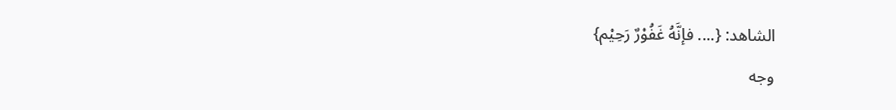الشاهد: {.... فإنَّهُ غَفُوْرٌ رَحِيْم}
وجه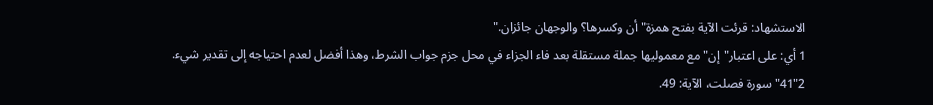الاستشهاد: قرئت الآية بفتح همزة"أن وكسرها؟ والوجهان جائزان."
1 أي: على اعتبار"إن"مع معموليها جملة مستقلة بعد فاء الجزاء في محل جزم جواب الشرط، وهذا أفضل لعدم احتياجه إلى تقدير شيء.
2"41"سورة فصلت، الآية: 49.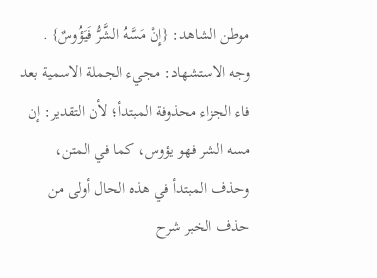موطن الشاهد: {إِنْ مَسَّهُ الشَّرُّ فَيَؤُوسٌ} .
وجه الاستشهاد: مجيء الجملة الاسمية بعد فاء الجزاء محذوفة المبتدأ؛ لأن التقدير: إن مسه الشر فهو يؤوس، كما في المتن، وحذف المبتدأ في هذه الحال أولى من حذف الخبر شرح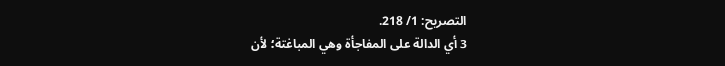التصريح: 1/ 218.
3 أي الدالة على المفاجأة وهي المباغتة؛ لأن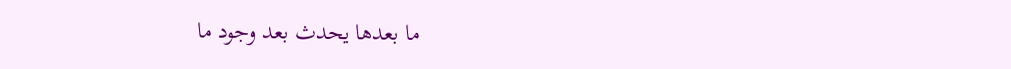ما بعدها يحدث بعد وجود ما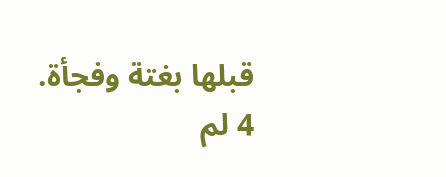قبلها بغتة وفجأة.
4 لم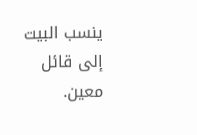ينسب البيت إلى قائل معين.